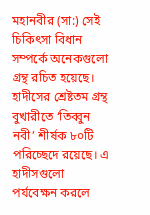মহানবীর (সা:) সেই চিকিৎসা বিধান সম্পর্কে অনেকগুলো গ্রন্থ রচিত হয়েছে। হাদীসের শ্রেষ্টতম গ্রন্থ বুখারীতে ‘তিব্বুন নবী’ শীর্ষক ৮০টি পরিচ্ছেদে রয়েছে। এ হাদীসগুলো পর্যবেক্ষন করলে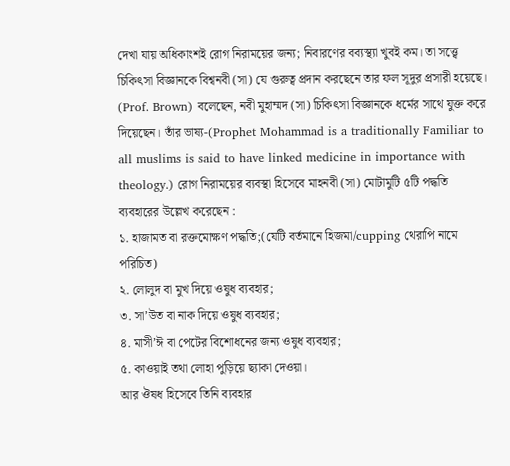দেখা যায় অধিকাংশই রোগ নিরাময়ের জন্য; নিবারণের বব্যস্থ্যা খুবই কম। তা সত্ত্বে চিকিৎসা বিজ্ঞানকে বিশ্বনবী (সা) যে গুরুত্ব প্রদান করছেনে তার ফল সূদুর প্রসারী হয়েছে। (Prof. Brown) বলেছেন, নবী মুহাম্মদ (সা) চিকিৎসা বিজ্ঞানকে ধর্মের সাথে যুক্ত করে দিয়েছেন। তাঁর ভাষ্য-(Prophet Mohammad is a traditionally Familiar to all muslims is said to have linked medicine in importance with theology.) রোগ নিরাময়ের ব্যবস্থা হিসেবে মাহনবী (সা) মোটামুটি ৫টি পদ্ধতি
ব্যবহারের উল্লেখ করেছেন :
১. হাজামত বা রক্তমোক্ষণ পদ্ধতি;(যেটি বর্তমানে হিজমা/cupping থেরাপি নামে পরিচিত)
২. লোলুদ বা মুখ দিয়ে ওষুধ ব্যবহার;
৩. সা’উত বা নাক দিয়ে ওষুধ ব্যবহার;
৪. মাসী’ঈ বা পেটের বিশোধনের জন্য ওষুধ ব্যবহার;
৫. কাওয়াই তথা লোহা পুড়িয়ে ছ্যাকা দেওয়া।
আর ঔষধ হিসেবে তিনি ব্যবহার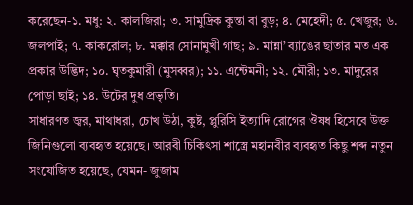করেছেন-১. মধু: ২. কালজিরা; ৩. সামুদ্রিক কুন্তা বা বুড়; ৪. মেহেদী; ৫. খেজুর; ৬. জলপাই; ৭. কাকরোল; ৮. মক্কার সোনামুখী গাছ; ৯. মান্না’ ব্যাঙের ছাতার মত এক প্রকার উদ্ভিদ; ১০. ঘৃতকুমারী (মুসব্বর); ১১. এন্টেমনী; ১২. মৌরী; ১৩. মাদুরের পোড়া ছাই; ১৪. উটের দুধ প্রভৃতি।
সাধারণত জ্বর, মাথাধরা, চোখ উঠা, কুষ্ট, প্লুরিসি ইত্যাদি রোগের ঔষধ হিসেবে উক্ত জিনিগুলো ব্যবহৃত হয়েছে। আরবী চিকিৎসা শাস্ত্রে মহানবীর ব্যবহৃত কিছু শব্দ নতুন সংযোজিত হয়েছে, যেমন- জুজাম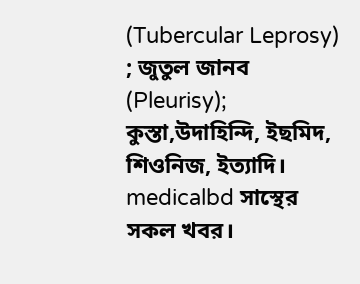(Tubercular Leprosy) ; জুতুল জানব (Pleurisy); কুস্তা,উদাহিন্দি, ইছমিদ, শিওনিজ, ইত্যাদি।
medicalbd সাস্থের সকল খবর।